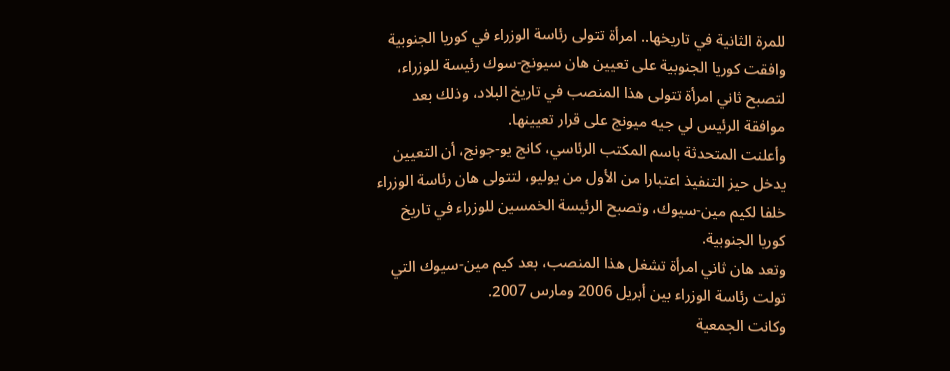للمرة الثانية في تاريخها.. امرأة تتولى رئاسة الوزراء في كوريا الجنوبية
وافقت كوريا الجنوبية على تعيين هان سيونج-سوك رئيسة للوزراء، لتصبح ثاني امرأة تتولى هذا المنصب في تاريخ البلاد، وذلك بعد موافقة الرئيس لي جيه ميونج على قرار تعيينها.
وأعلنت المتحدثة باسم المكتب الرئاسي، كانج يو-جونج، أن التعيين يدخل حيز التنفيذ اعتبارا من الأول من يوليو، لتتولى هان رئاسة الوزراء خلفا لكيم مين-سيوك، وتصبح الرئيسة الخمسين للوزراء في تاريخ كوريا الجنوبية.
وتعد هان ثاني امرأة تشغل هذا المنصب، بعد كيم مين-سيوك التي تولت رئاسة الوزراء بين أبريل 2006 ومارس 2007.
وكانت الجمعية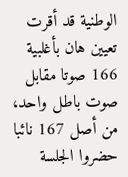الوطنية قد أقرت تعيين هان بأغلبية 166 صوتا مقابل صوت باطل واحد، من أصل 167 نائبا حضروا الجلسة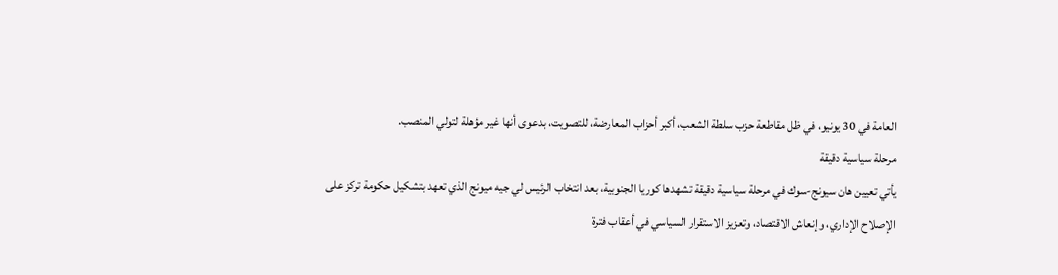العامة في 30 يونيو، في ظل مقاطعة حزب سلطة الشعب، أكبر أحزاب المعارضة، للتصويت، بدعوى أنها غير مؤهلة لتولي المنصب.
مرحلة سياسية دقيقة
يأتي تعيين هان سيونج-سوك في مرحلة سياسية دقيقة تشهدها كوريا الجنوبية، بعد انتخاب الرئيس لي جيه ميونج الذي تعهد بتشكيل حكومة تركز على الإصلاح الإداري، وإنعاش الاقتصاد، وتعزيز الاستقرار السياسي في أعقاب فترة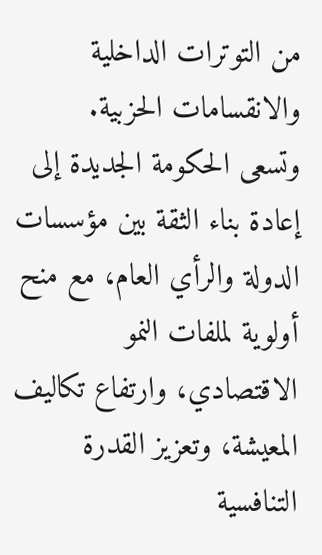من التوترات الداخلية والانقسامات الحزبية.
وتسعى الحكومة الجديدة إلى إعادة بناء الثقة بين مؤسسات الدولة والرأي العام، مع منح أولوية لملفات النمو الاقتصادي، وارتفاع تكاليف المعيشة، وتعزيز القدرة التنافسية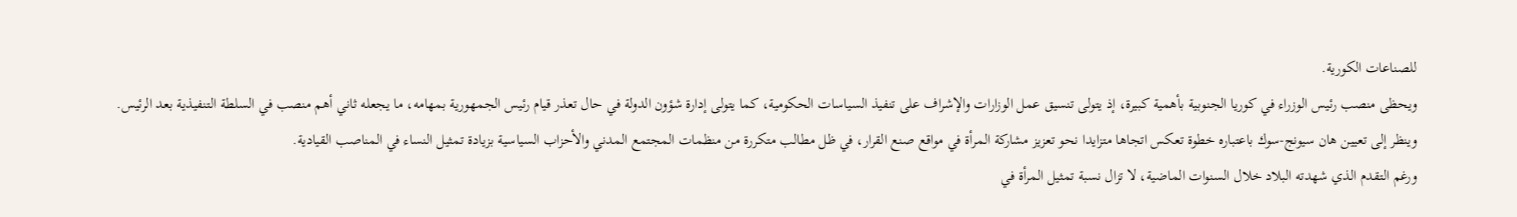للصناعات الكورية.
ويحظى منصب رئيس الوزراء في كوريا الجنوبية بأهمية كبيرة، إذ يتولى تنسيق عمل الوزارات والإشراف على تنفيذ السياسات الحكومية، كما يتولى إدارة شؤون الدولة في حال تعذر قيام رئيس الجمهورية بمهامه، ما يجعله ثاني أهم منصب في السلطة التنفيذية بعد الرئيس.
وينظر إلى تعيين هان سيونج-سوك باعتباره خطوة تعكس اتجاها متزايدا نحو تعزيز مشاركة المرأة في مواقع صنع القرار، في ظل مطالب متكررة من منظمات المجتمع المدني والأحزاب السياسية بزيادة تمثيل النساء في المناصب القيادية.
ورغم التقدم الذي شهدته البلاد خلال السنوات الماضية، لا تزال نسبة تمثيل المرأة في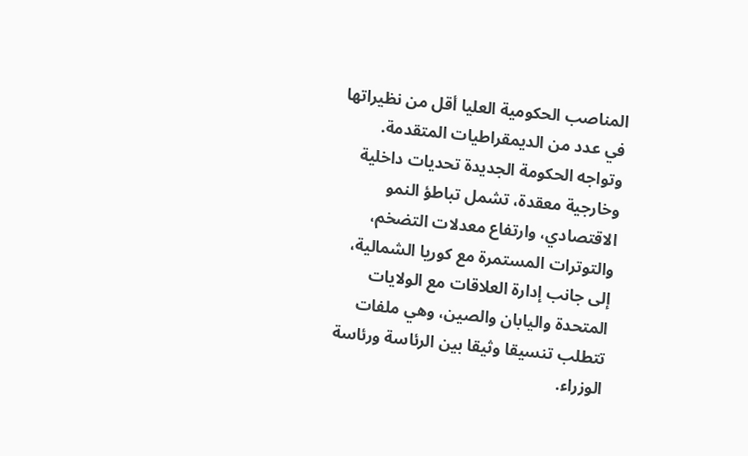المناصب الحكومية العليا أقل من نظيراتها في عدد من الديمقراطيات المتقدمة.
وتواجه الحكومة الجديدة تحديات داخلية وخارجية معقدة، تشمل تباطؤ النمو الاقتصادي، وارتفاع معدلات التضخم، والتوترات المستمرة مع كوريا الشمالية، إلى جانب إدارة العلاقات مع الولايات المتحدة واليابان والصين، وهي ملفات تتطلب تنسيقا وثيقا بين الرئاسة ورئاسة الوزراء.